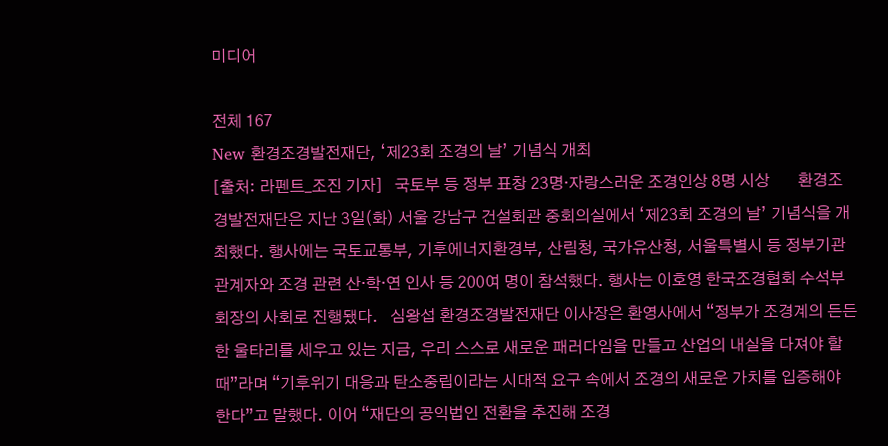미디어

전체 167
New 환경조경발전재단, ‘제23회 조경의 날’ 기념식 개최
[출처: 라펜트_조진 기자]   국토부 등 정부 표창 23명·자랑스러운 조경인상 8명 시상       환경조경발전재단은 지난 3일(화) 서울 강남구 건설회관 중회의실에서 ‘제23회 조경의 날’ 기념식을 개최했다. 행사에는 국토교통부, 기후에너지환경부, 산림청, 국가유산청, 서울특별시 등 정부기관 관계자와 조경 관련 산·학·연 인사 등 200여 명이 참석했다. 행사는 이호영 한국조경협회 수석부회장의 사회로 진행됐다.   심왕섭 환경조경발전재단 이사장은 환영사에서 “정부가 조경계의 든든한 울타리를 세우고 있는 지금, 우리 스스로 새로운 패러다임을 만들고 산업의 내실을 다져야 할 때”라며 “기후위기 대응과 탄소중립이라는 시대적 요구 속에서 조경의 새로운 가치를 입증해야 한다”고 말했다. 이어 “재단의 공익법인 전환을 추진해 조경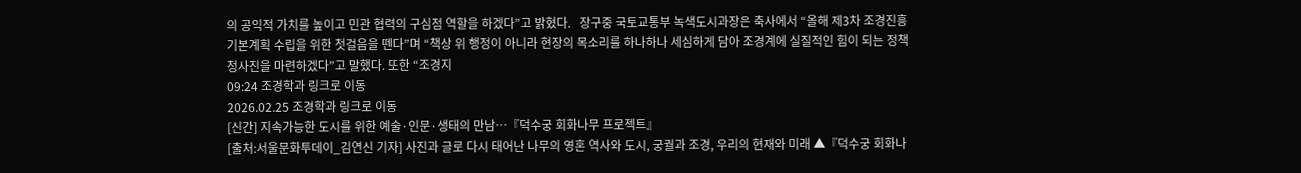의 공익적 가치를 높이고 민관 협력의 구심점 역할을 하겠다”고 밝혔다.   장구중 국토교통부 녹색도시과장은 축사에서 “올해 제3차 조경진흥기본계획 수립을 위한 첫걸음을 뗀다”며 “책상 위 행정이 아니라 현장의 목소리를 하나하나 세심하게 담아 조경계에 실질적인 힘이 되는 정책 청사진을 마련하겠다”고 말했다. 또한 “조경지
09:24 조경학과 링크로 이동
2026.02.25 조경학과 링크로 이동
[신간] 지속가능한 도시를 위한 예술·인문·생태의 만남…『덕수궁 회화나무 프로젝트』
[출처:서울문화투데이_김연신 기자] 사진과 글로 다시 태어난 나무의 영혼 역사와 도시, 궁궐과 조경, 우리의 현재와 미래 ▲『덕수궁 회화나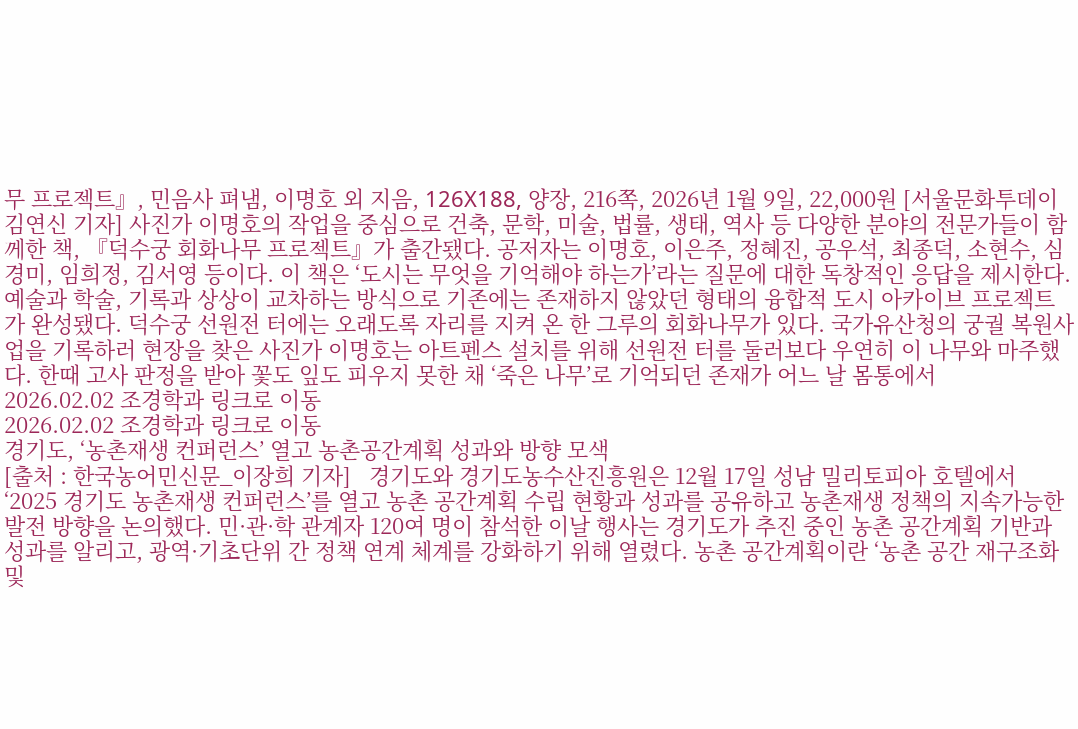무 프로젝트』, 민음사 펴냄, 이명호 외 지음, 126X188, 양장, 216쪽, 2026년 1월 9일, 22,000원 [서울문화투데이 김연신 기자] 사진가 이명호의 작업을 중심으로 건축, 문학, 미술, 법률, 생태, 역사 등 다양한 분야의 전문가들이 함께한 책, 『덕수궁 회화나무 프로젝트』가 출간됐다. 공저자는 이명호, 이은주, 정혜진, 공우석, 최종덕, 소현수, 심경미, 임희정, 김서영 등이다. 이 책은 ‘도시는 무엇을 기억해야 하는가’라는 질문에 대한 독창적인 응답을 제시한다. 예술과 학술, 기록과 상상이 교차하는 방식으로 기존에는 존재하지 않았던 형태의 융합적 도시 아카이브 프로젝트가 완성됐다. 덕수궁 선원전 터에는 오래도록 자리를 지켜 온 한 그루의 회화나무가 있다. 국가유산청의 궁궐 복원사업을 기록하러 현장을 찾은 사진가 이명호는 아트펜스 설치를 위해 선원전 터를 둘러보다 우연히 이 나무와 마주했다. 한때 고사 판정을 받아 꽃도 잎도 피우지 못한 채 ‘죽은 나무’로 기억되던 존재가 어느 날 몸통에서
2026.02.02 조경학과 링크로 이동
2026.02.02 조경학과 링크로 이동
경기도, ‘농촌재생 컨퍼런스’ 열고 농촌공간계획 성과와 방향 모색
[출처 : 한국농어민신문_이장희 기자]   경기도와 경기도농수산진흥원은 12월 17일 성남 밀리토피아 호텔에서 ‘2025 경기도 농촌재생 컨퍼런스’를 열고 농촌 공간계획 수립 현황과 성과를 공유하고 농촌재생 정책의 지속가능한 발전 방향을 논의했다. 민·관·학 관계자 120여 명이 참석한 이날 행사는 경기도가 추진 중인 농촌 공간계획 기반과 성과를 알리고, 광역·기초단위 간 정책 연계 체계를 강화하기 위해 열렸다. 농촌 공간계획이란 ‘농촌 공간 재구조화 및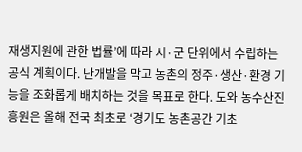재생지원에 관한 법률’에 따라 시·군 단위에서 수립하는 공식 계획이다. 난개발을 막고 농촌의 정주·생산·환경 기능을 조화롭게 배치하는 것을 목표로 한다. 도와 농수산진흥원은 올해 전국 최초로 ‘경기도 농촌공간 기초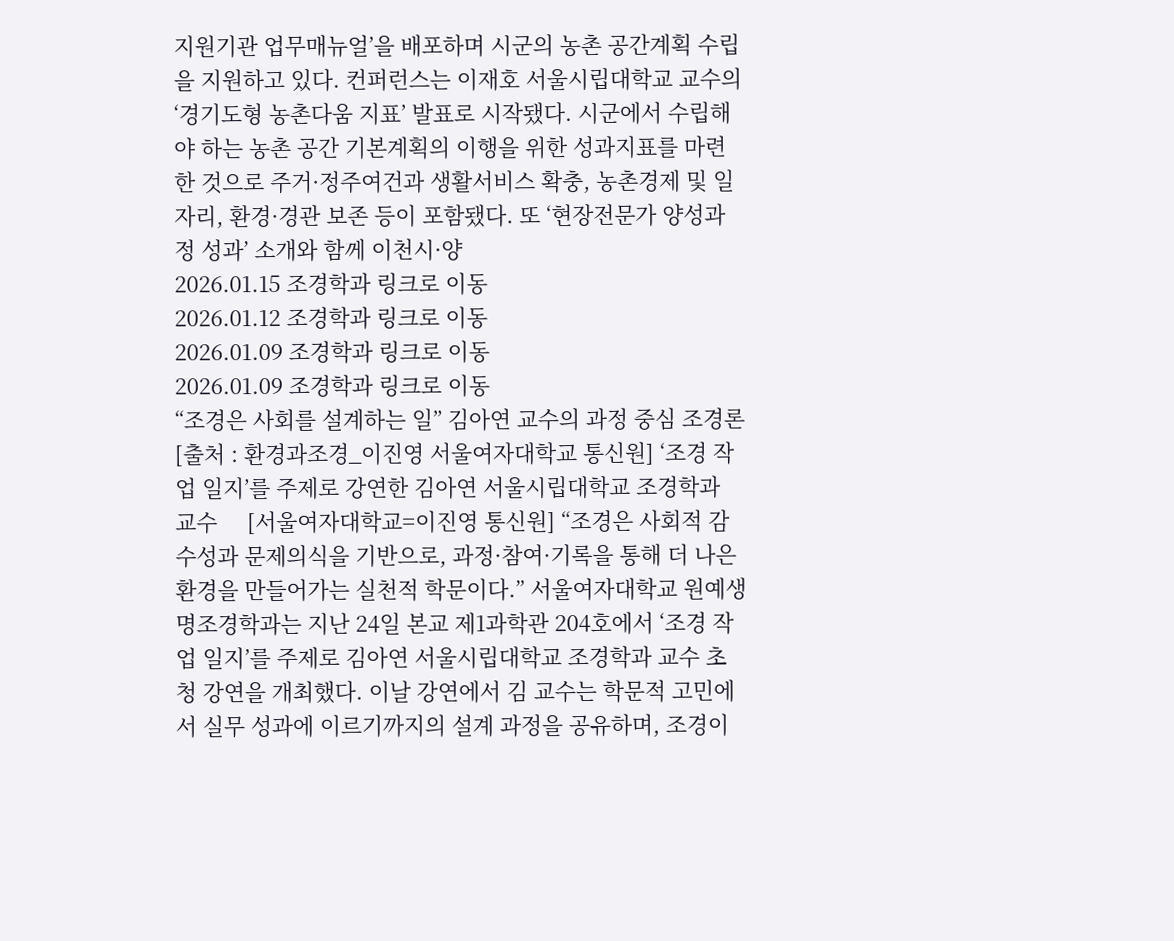지원기관 업무매뉴얼’을 배포하며 시군의 농촌 공간계획 수립을 지원하고 있다. 컨퍼런스는 이재호 서울시립대학교 교수의 ‘경기도형 농촌다움 지표’ 발표로 시작됐다. 시군에서 수립해야 하는 농촌 공간 기본계획의 이행을 위한 성과지표를 마련한 것으로 주거·정주여건과 생활서비스 확충, 농촌경제 및 일자리, 환경·경관 보존 등이 포함됐다. 또 ‘현장전문가 양성과정 성과’ 소개와 함께 이천시·양
2026.01.15 조경학과 링크로 이동
2026.01.12 조경학과 링크로 이동
2026.01.09 조경학과 링크로 이동
2026.01.09 조경학과 링크로 이동
“조경은 사회를 설계하는 일” 김아연 교수의 과정 중심 조경론
[출처 : 환경과조경_이진영 서울여자대학교 통신원] ‘조경 작업 일지’를 주제로 강연한 김아연 서울시립대학교 조경학과 교수     [서울여자대학교=이진영 통신원] “조경은 사회적 감수성과 문제의식을 기반으로, 과정·참여·기록을 통해 더 나은 환경을 만들어가는 실천적 학문이다.” 서울여자대학교 원예생명조경학과는 지난 24일 본교 제1과학관 204호에서 ‘조경 작업 일지’를 주제로 김아연 서울시립대학교 조경학과 교수 초청 강연을 개최했다. 이날 강연에서 김 교수는 학문적 고민에서 실무 성과에 이르기까지의 설계 과정을 공유하며, 조경이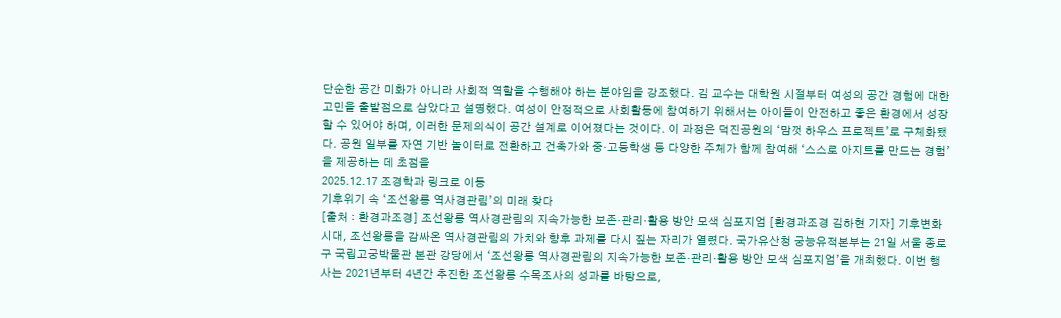단순한 공간 미화가 아니라 사회적 역할을 수행해야 하는 분야임을 강조했다. 김 교수는 대학원 시절부터 여성의 공간 경험에 대한 고민을 출발점으로 삼았다고 설명했다. 여성이 안정적으로 사회활동에 참여하기 위해서는 아이들이 안전하고 좋은 환경에서 성장할 수 있어야 하며, 이러한 문제의식이 공간 설계로 이어졌다는 것이다. 이 과정은 덕진공원의 ‘맘껏 하우스 프로젝트’로 구체화됐다. 공원 일부를 자연 기반 놀이터로 전환하고 건축가와 중·고등학생 등 다양한 주체가 함께 참여해 ‘스스로 아지트를 만드는 경험’을 제공하는 데 초점을
2025.12.17 조경학과 링크로 이동
기후위기 속 ‘조선왕릉 역사경관림’의 미래 찾다
[출처 : 환경과조경] 조선왕릉 역사경관림의 지속가능한 보존·관리·활용 방안 모색 심포지엄 [환경과조경 김하현 기자] 기후변화 시대, 조선왕릉을 감싸온 역사경관림의 가치와 향후 과제를 다시 짚는 자리가 열렸다. 국가유산청 궁능유적본부는 21일 서울 종로구 국립고궁박물관 본관 강당에서 ‘조선왕릉 역사경관림의 지속가능한 보존·관리·활용 방안 모색 심포지엄’을 개최했다. 이번 행사는 2021년부터 4년간 추진한 조선왕릉 수목조사의 성과를 바탕으로,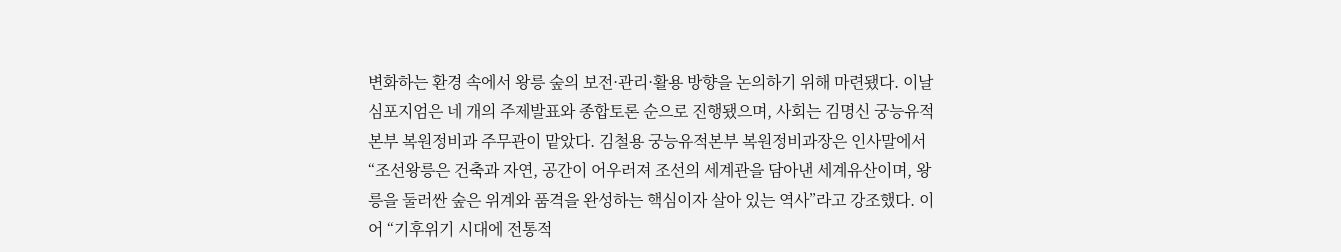변화하는 환경 속에서 왕릉 숲의 보전·관리·활용 방향을 논의하기 위해 마련됐다. 이날 심포지엄은 네 개의 주제발표와 종합토론 순으로 진행됐으며, 사회는 김명신 궁능유적본부 복원정비과 주무관이 맡았다. 김철용 궁능유적본부 복원정비과장은 인사말에서 “조선왕릉은 건축과 자연, 공간이 어우러져 조선의 세계관을 담아낸 세계유산이며, 왕릉을 둘러싼 숲은 위계와 품격을 완성하는 핵심이자 살아 있는 역사”라고 강조했다. 이어 “기후위기 시대에 전통적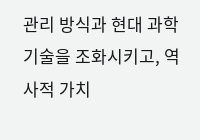관리 방식과 현대 과학기술을 조화시키고, 역사적 가치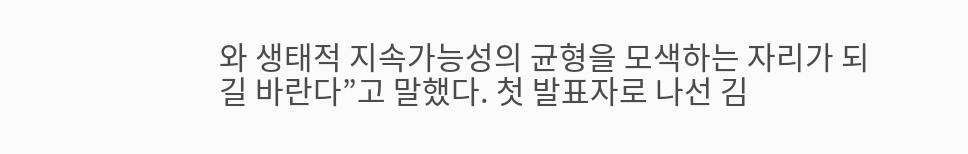와 생태적 지속가능성의 균형을 모색하는 자리가 되길 바란다”고 말했다. 첫 발표자로 나선 김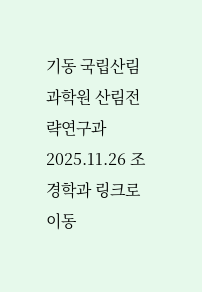기동 국립산림과학원 산림전략연구과
2025.11.26 조경학과 링크로 이동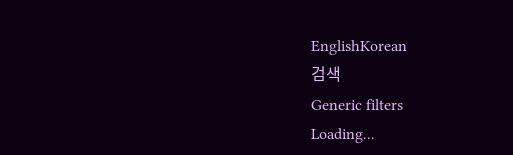EnglishKorean
검색
Generic filters
Loading...